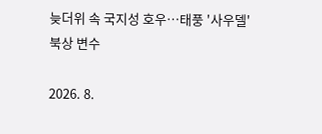늦더위 속 국지성 호우…태풍 '사우델' 북상 변수

2026. 8.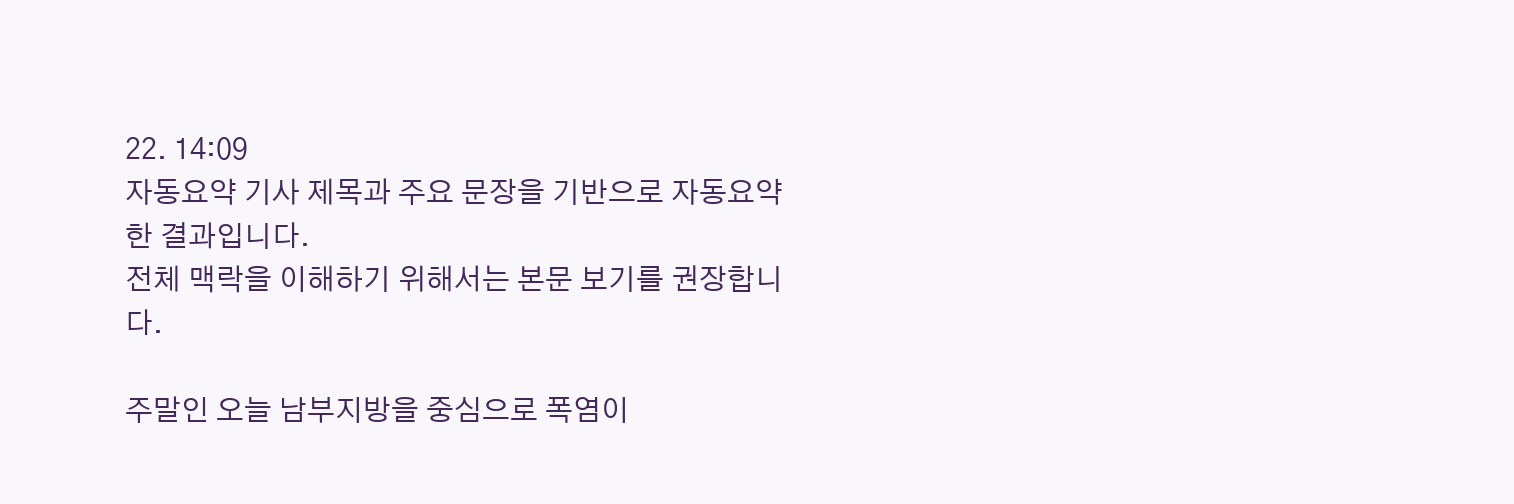22. 14:09
자동요약 기사 제목과 주요 문장을 기반으로 자동요약한 결과입니다.
전체 맥락을 이해하기 위해서는 본문 보기를 권장합니다.

주말인 오늘 남부지방을 중심으로 폭염이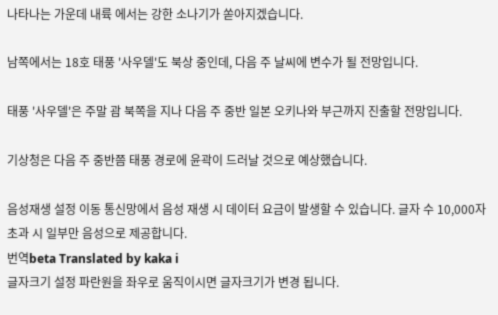나타나는 가운데 내륙 에서는 강한 소나기가 쏟아지겠습니다.

남쪽에서는 18호 태풍 '사우델'도 북상 중인데, 다음 주 날씨에 변수가 될 전망입니다.

태풍 '사우델'은 주말 괌 북쪽을 지나 다음 주 중반 일본 오키나와 부근까지 진출할 전망입니다.

기상청은 다음 주 중반쯤 태풍 경로에 윤곽이 드러날 것으로 예상했습니다.

음성재생 설정 이동 통신망에서 음성 재생 시 데이터 요금이 발생할 수 있습니다. 글자 수 10,000자 초과 시 일부만 음성으로 제공합니다.
번역beta Translated by kaka i
글자크기 설정 파란원을 좌우로 움직이시면 글자크기가 변경 됩니다.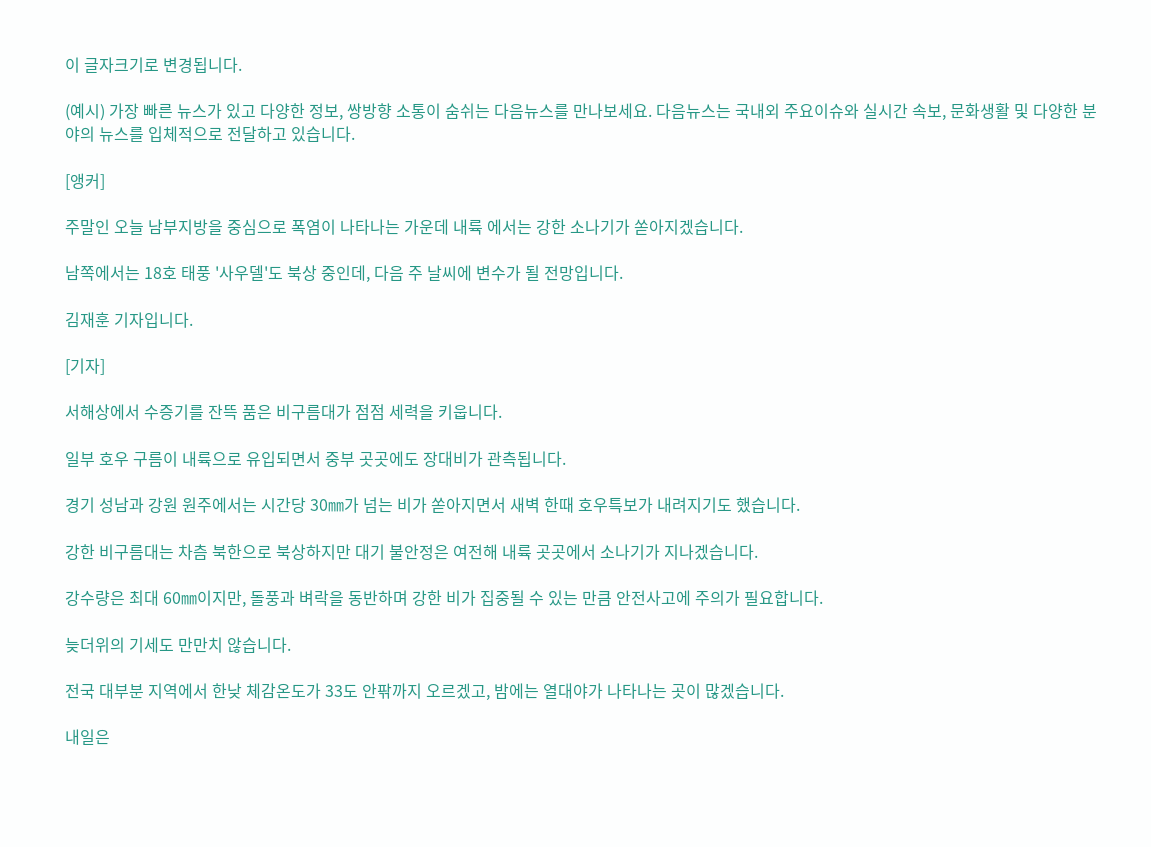이 글자크기로 변경됩니다.

(예시) 가장 빠른 뉴스가 있고 다양한 정보, 쌍방향 소통이 숨쉬는 다음뉴스를 만나보세요. 다음뉴스는 국내외 주요이슈와 실시간 속보, 문화생활 및 다양한 분야의 뉴스를 입체적으로 전달하고 있습니다.

[앵커]

주말인 오늘 남부지방을 중심으로 폭염이 나타나는 가운데 내륙 에서는 강한 소나기가 쏟아지겠습니다.

남쪽에서는 18호 태풍 '사우델'도 북상 중인데, 다음 주 날씨에 변수가 될 전망입니다.

김재훈 기자입니다.

[기자]

서해상에서 수증기를 잔뜩 품은 비구름대가 점점 세력을 키웁니다.

일부 호우 구름이 내륙으로 유입되면서 중부 곳곳에도 장대비가 관측됩니다.

경기 성남과 강원 원주에서는 시간당 30㎜가 넘는 비가 쏟아지면서 새벽 한때 호우특보가 내려지기도 했습니다.

강한 비구름대는 차츰 북한으로 북상하지만 대기 불안정은 여전해 내륙 곳곳에서 소나기가 지나겠습니다.

강수량은 최대 60㎜이지만, 돌풍과 벼락을 동반하며 강한 비가 집중될 수 있는 만큼 안전사고에 주의가 필요합니다.

늦더위의 기세도 만만치 않습니다.

전국 대부분 지역에서 한낮 체감온도가 33도 안팎까지 오르겠고, 밤에는 열대야가 나타나는 곳이 많겠습니다.

내일은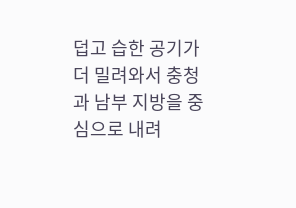덥고 습한 공기가 더 밀려와서 충청과 남부 지방을 중심으로 내려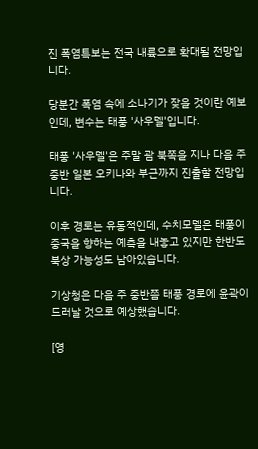진 폭염특보는 전국 내륙으로 확대될 전망입니다.

당분간 폭염 속에 소나기가 잦을 것이란 예보인데, 변수는 태풍 '사우델'입니다.

태풍 '사우델'은 주말 괌 북쪽을 지나 다음 주 중반 일본 오키나와 부근까지 진출할 전망입니다.

이후 경로는 유동적인데, 수치모델은 태풍이 중국을 향하는 예측을 내놓고 있지만 한반도 북상 가능성도 남아있습니다.

기상청은 다음 주 중반쯤 태풍 경로에 윤곽이 드러날 것으로 예상했습니다.

[영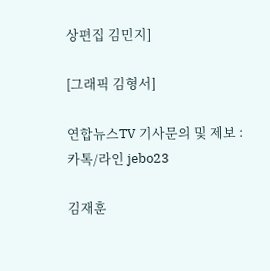상편집 김민지]

[그래픽 김형서]

연합뉴스TV 기사문의 및 제보 : 카톡/라인 jebo23

김재훈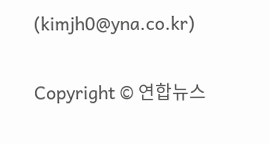(kimjh0@yna.co.kr)

Copyright © 연합뉴스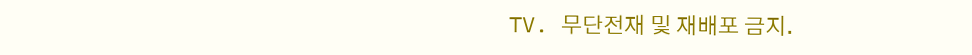TV. 무단전재 및 재배포 금지.